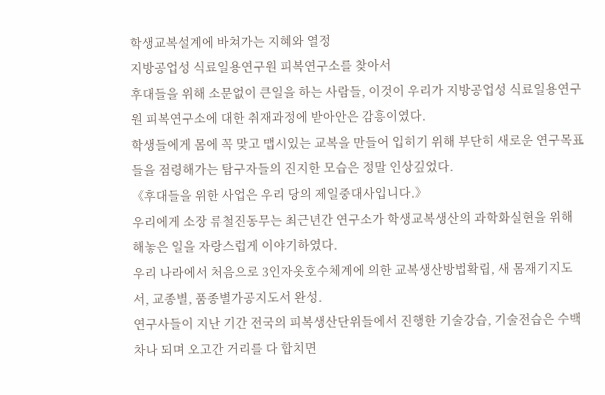학생교복설계에 바쳐가는 지혜와 열정
지방공업성 식료일용연구원 피복연구소를 찾아서
후대들을 위해 소문없이 큰일을 하는 사람들, 이것이 우리가 지방공업성 식료일용연구원 피복연구소에 대한 취재과정에 받아안은 감흥이였다.
학생들에게 몸에 꼭 맞고 맵시있는 교복을 만들어 입히기 위해 부단히 새로운 연구목표들을 점령해가는 탐구자들의 진지한 모습은 정말 인상깊었다.
《후대들을 위한 사업은 우리 당의 제일중대사입니다.》
우리에게 소장 류철진동무는 최근년간 연구소가 학생교복생산의 과학화실현을 위해 해놓은 일을 자랑스럽게 이야기하였다.
우리 나라에서 처음으로 3인자옷호수체계에 의한 교복생산방법확립, 새 몸재기지도서, 교종별, 품종별가공지도서 완성.
연구사들이 지난 기간 전국의 피복생산단위들에서 진행한 기술강습, 기술전습은 수백차나 되며 오고간 거리를 다 합치면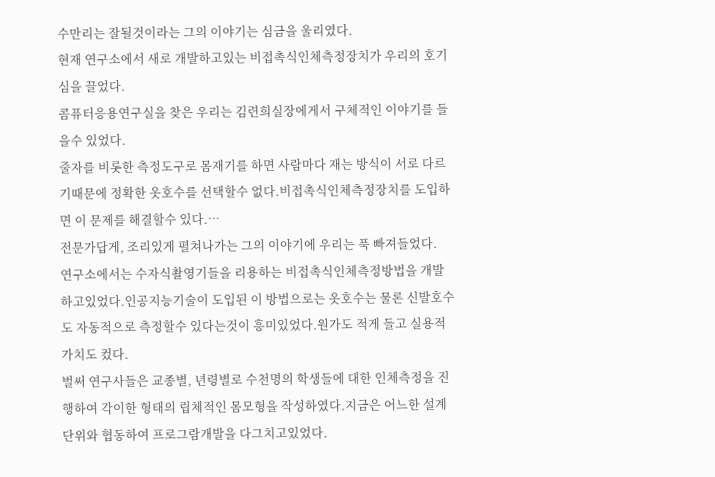수만리는 잘될것이라는 그의 이야기는 심금을 울리였다.
현재 연구소에서 새로 개발하고있는 비접촉식인체측정장치가 우리의 호기심을 끌었다.
콤퓨터응용연구실을 찾은 우리는 김련희실장에게서 구체적인 이야기를 들을수 있었다.
줄자를 비롯한 측정도구로 몸재기를 하면 사람마다 재는 방식이 서로 다르기때문에 정확한 옷호수를 선택할수 없다.비접촉식인체측정장치를 도입하면 이 문제를 해결할수 있다.…
전문가답게, 조리있게 펼쳐나가는 그의 이야기에 우리는 푹 빠져들었다.
연구소에서는 수자식촬영기들을 리용하는 비접촉식인체측정방법을 개발하고있었다.인공지능기술이 도입된 이 방법으로는 옷호수는 물론 신발호수도 자동적으로 측정할수 있다는것이 흥미있었다.원가도 적게 들고 실용적가치도 컸다.
벌써 연구사들은 교종별, 년령별로 수천명의 학생들에 대한 인체측정을 진행하여 각이한 형태의 립체적인 몸모형을 작성하였다.지금은 어느한 설계단위와 협동하여 프로그람개발을 다그치고있었다.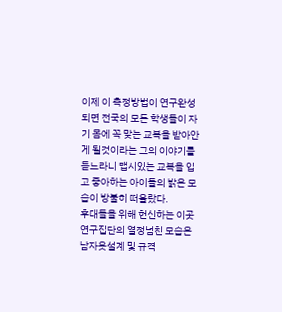이제 이 측정방법이 연구완성되면 전국의 모든 학생들이 자기 몸에 꼭 맞는 교복을 받아안게 될것이라는 그의 이야기를 듣느라니 맵시있는 교복을 입고 좋아하는 아이들의 밝은 모습이 방불히 떠올랐다.
후대들을 위해 헌신하는 이곳 연구집단의 열정넘친 모습은 남자옷설계 및 규격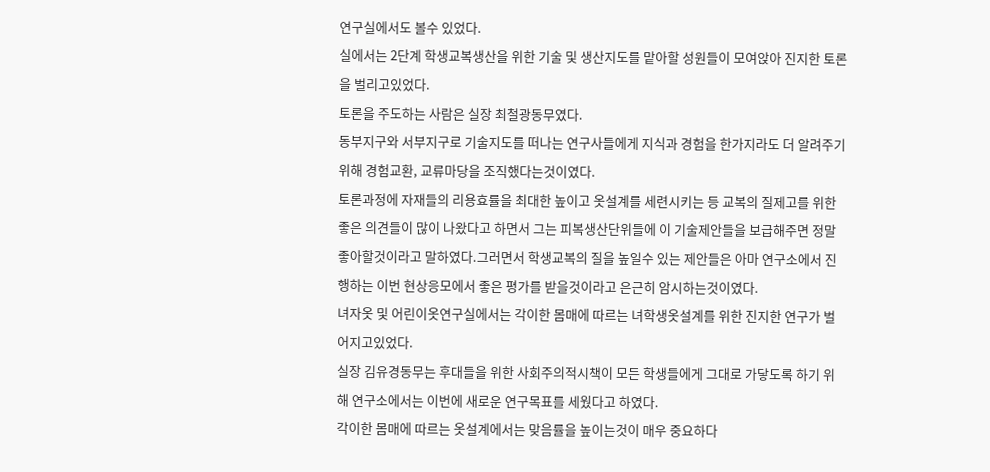연구실에서도 볼수 있었다.
실에서는 2단계 학생교복생산을 위한 기술 및 생산지도를 맡아할 성원들이 모여앉아 진지한 토론을 벌리고있었다.
토론을 주도하는 사람은 실장 최철광동무였다.
동부지구와 서부지구로 기술지도를 떠나는 연구사들에게 지식과 경험을 한가지라도 더 알려주기 위해 경험교환, 교류마당을 조직했다는것이였다.
토론과정에 자재들의 리용효률을 최대한 높이고 옷설계를 세련시키는 등 교복의 질제고를 위한 좋은 의견들이 많이 나왔다고 하면서 그는 피복생산단위들에 이 기술제안들을 보급해주면 정말 좋아할것이라고 말하였다.그러면서 학생교복의 질을 높일수 있는 제안들은 아마 연구소에서 진행하는 이번 현상응모에서 좋은 평가를 받을것이라고 은근히 암시하는것이였다.
녀자옷 및 어린이옷연구실에서는 각이한 몸매에 따르는 녀학생옷설계를 위한 진지한 연구가 벌어지고있었다.
실장 김유경동무는 후대들을 위한 사회주의적시책이 모든 학생들에게 그대로 가닿도록 하기 위해 연구소에서는 이번에 새로운 연구목표를 세웠다고 하였다.
각이한 몸매에 따르는 옷설계에서는 맞음률을 높이는것이 매우 중요하다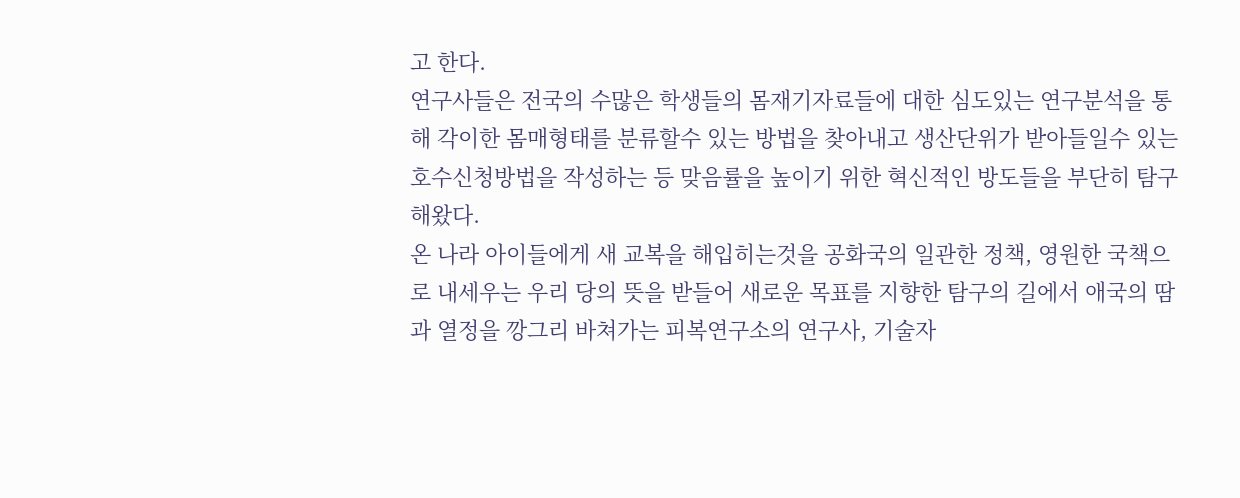고 한다.
연구사들은 전국의 수많은 학생들의 몸재기자료들에 대한 심도있는 연구분석을 통해 각이한 몸매형태를 분류할수 있는 방법을 찾아내고 생산단위가 받아들일수 있는 호수신청방법을 작성하는 등 맞음률을 높이기 위한 혁신적인 방도들을 부단히 탐구해왔다.
온 나라 아이들에게 새 교복을 해입히는것을 공화국의 일관한 정책, 영원한 국책으로 내세우는 우리 당의 뜻을 받들어 새로운 목표를 지향한 탐구의 길에서 애국의 땀과 열정을 깡그리 바쳐가는 피복연구소의 연구사, 기술자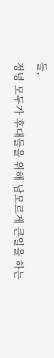들,
정녕 모두가 후대들을 위해 남모르게 큰일을 하는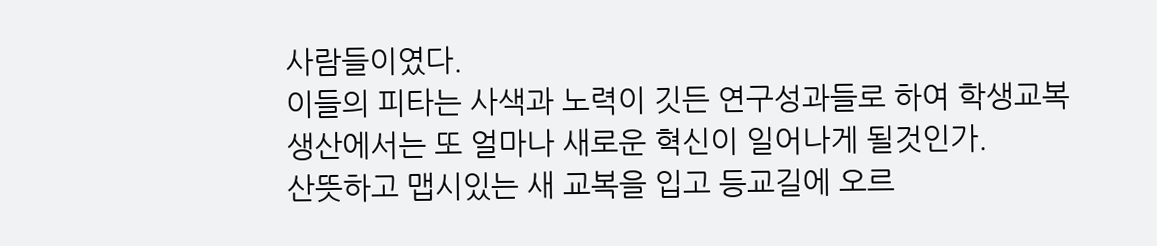사람들이였다.
이들의 피타는 사색과 노력이 깃든 연구성과들로 하여 학생교복생산에서는 또 얼마나 새로운 혁신이 일어나게 될것인가.
산뜻하고 맵시있는 새 교복을 입고 등교길에 오르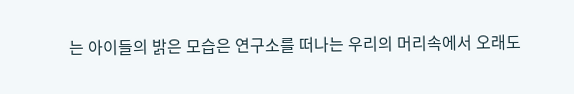는 아이들의 밝은 모습은 연구소를 떠나는 우리의 머리속에서 오래도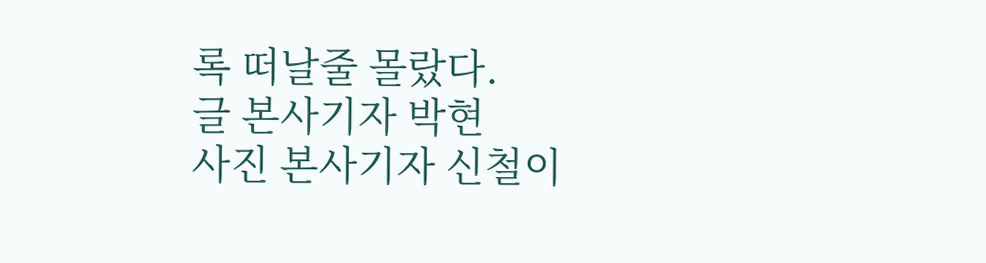록 떠날줄 몰랐다.
글 본사기자 박현
사진 본사기자 신철이